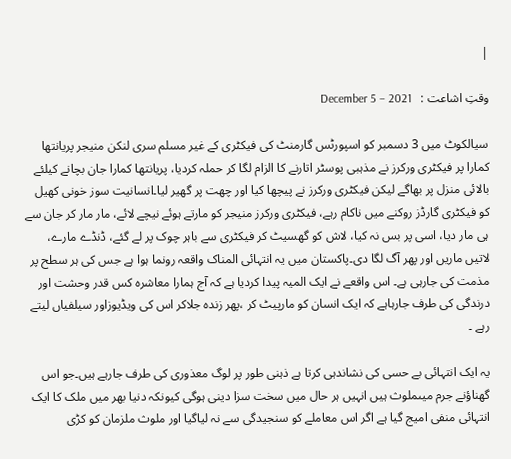|

وقتِ اشاعت :   December 5 – 2021

سیالکوٹ میں 3 دسمبر کو اسپورٹس گارمنٹ کی فیکٹری کے غیر مسلم سری لنکن منیجر پریانتھا کمارا پر فیکٹری ورکرز نے مذہبی پوسٹر اتارنے کا الزام لگا کر حملہ کردیا، پریانتھا کمارا جان بچانے کیلئے بالائی منزل پر بھاگے لیکن فیکٹری ورکرز نے پیچھا کیا اور چھت پر گھیر لیا۔انسانیت سوز خونی کھیل کو فیکٹری گارڈز روکنے میں ناکام رہے، فیکٹری ورکرز منیجر کو مارتے ہوئے نیچے لائے، مار مار کر جان سے ہی مار دیا، اسی پر بس نہ کیا، لاش کو گھسیٹ کر فیکٹری سے باہر چوک پر لے گئے، ڈنڈے مارے، لاتیں ماریں اور پھر آگ لگا دی۔پاکستان میں یہ انتہائی المناک واقعہ رونما ہوا ہے جس کی ہر سطح پر مذمت کی جارہی ہے۔ اس واقعے نے ایک المیہ پیدا کردیا ہے کہ آج ہمارا معاشرہ کس قدر وحشت اور درندگی کی طرف جارہاہے کہ ایک انسان کو مارپیٹ کر ،پھر زندہ جلاکر اس کی ویڈیوزاور سیلفیاں لیتے رہے ۔

یہ ایک انتہائی بے حسی کی نشاندہی کرتا ہے ذہنی طور پر لوگ معذوری کی طرف جارہے ہیں۔جو اس گھناؤنے جرم میںملوث ہیں انہیں ہر حال میں سخت سزا دینی ہوگی کیونکہ دنیا بھر میں ملک کا ایک انتہائی منفی امیج گیا ہے اگر اس معاملے کو سنجیدگی سے نہ لیاگیا اور ملوث ملزمان کو کڑی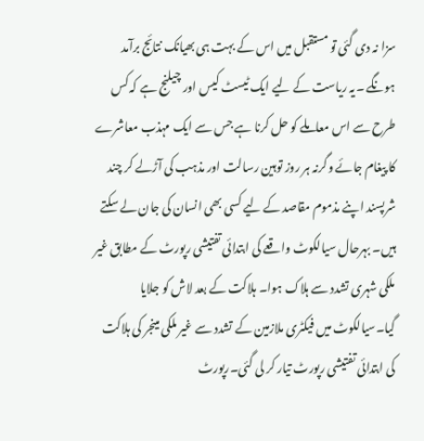سزا نہ دی گئی تو مستقبل میں اس کے بہت ہی بھیانک نتائج برآمد ہونگے ۔یہ ریاست کے لیے ایک ٹیسٹ کیس اور چیلنج ہے کہ کس طرح سے اس معاملے کو حل کرنا ہے جس سے ایک مہذب معاشرے کا پیغام جائے وگرنہ ہر روز توہین رسالت اور مذہب کی آڑلے کر چند شرپسند اپنے مذموم مقاصد کے لیے کسی بھی انسان کی جان لے سکتے ہیں۔ بہرحال سیالکوٹ واقعے کی ابتدائی تفتیشی رپورٹ کے مطابق غیر ملکی شہری تشدد سے ہلاک ہوا۔ ہلاکت کے بعد لاش کو جلایا گیا۔سیالکوٹ میں فیکٹری ملازمین کے تشدد سے غیر ملکی مینجر کی ہلاکت کی ابتدائی تفتیشی رپورٹ تیار کر لی گئی۔رپورٹ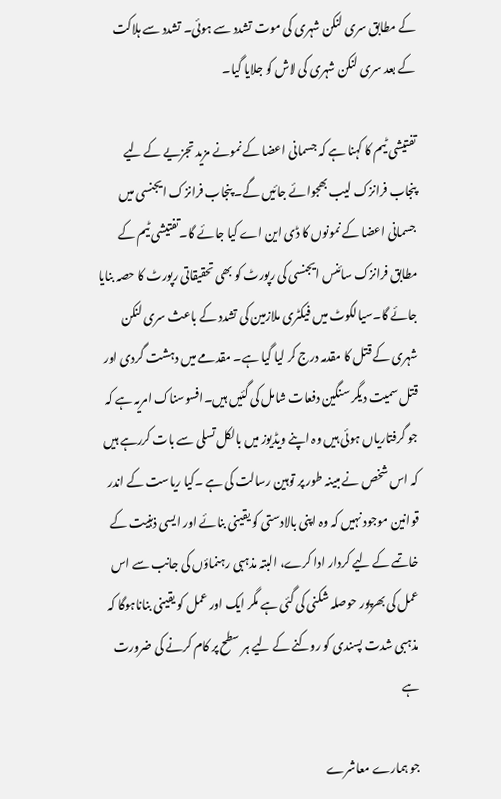کے مطابق سری لنکن شہری کی موت تشدد سے ہوئی۔ تشدد سے ہلاکت کے بعد سری لنکن شہری کی لاش کو جلایا گیا۔

تفتیشی ٹیم کا کہنا ہے کہ جسمانی اعضا کے نمونے مزید تجزیے کے لیے پنجاب فرانزک لیب بھجوائے جائیں گے۔ پنجاب فرانزک ایجنسی میں جسمانی اعضا کے نمونوں کا ڈی این اے کیا جائے گا۔تفتیشی ٹیم کے مطابق فرانزک سائنس ایجنسی کی رپورٹ کو بھی تحقیقاتی رپورٹ کا حصہ بنایا جائے گا۔سیالکوٹ میں فیکٹری ملازمین کی تشدد کے باعث سری لنکن شہری کے قتل کا مقدمہ درج کر لیا گیا ہے۔ مقدمے میں دہشت گردی اور قتل سمیت دیگر سنگین دفعات شامل کی گئیں ہیں۔افسوسناک امریہ ہے کہ جو گرفتاریاں ہوئی ہیں وہ اپنے ویڈیوز میں بالکل تسلی سے بات کررہے ہیں کہ اس شخص نے مبینہ طور پر توہین رسالت کی ہے ۔کیا ریاست کے اندر قوانین موجود نہیں کہ وہ اپنی بالادستی کو یقینی بنائے اور ایسی ذہنیت کے خاتمے کے لیے کردار ادا کرے، البتہ مذہبی رہنماؤں کی جانب سے اس عمل کی بھرپور حوصلہ شکنی کی گئی ہے مگر ایک اور عمل کو یقینی بناناہوگا کہ مذہبی شدت پسندی کو روکنے کے لیے ہر سطح پر کام کرنے کی ضرورت ہے

جو ہمارے معاشرے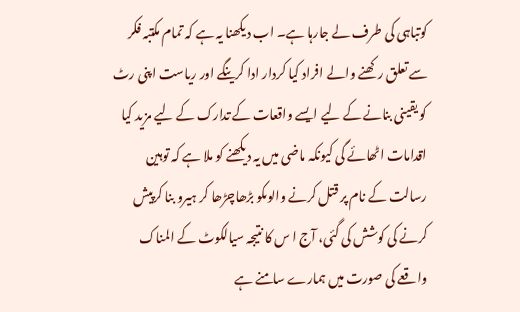کوتباہی کی طرف لے جارہا ہے۔ اب دیکھنا یہ ہے کہ تمام مکتبہ فکر سے تعلق رکھنے والے افراد کیا کردار ادا کرینگے اور ریاست اپنی رٹ کو یقینی بنانے کے لیے ایسے واقعات کے تدارک کے لیے مزید کیا اقدامات اٹھائے گی کیونکہ ماضی میں یہ دیکھنے کو ملا ہے کہ توہین رسالت کے نام پر قتل کرنے والوںکو بڑھاچڑھا کر ہیرو بنا کرپیش کرنے کی کوشش کی گئی، آج ا س کا نتیجہ سیالکوٹ کے المناک واقعے کی صورت میں ہمارے سامنے ہے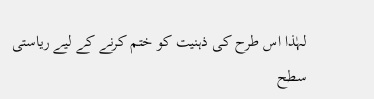لہٰذا اس طرح کی ذہنیت کو ختم کرنے کے لیے ریاستی سطح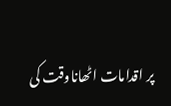پر اقدامات اٹھاناوقت کی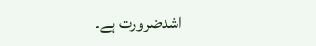اشدضرورت ہے۔